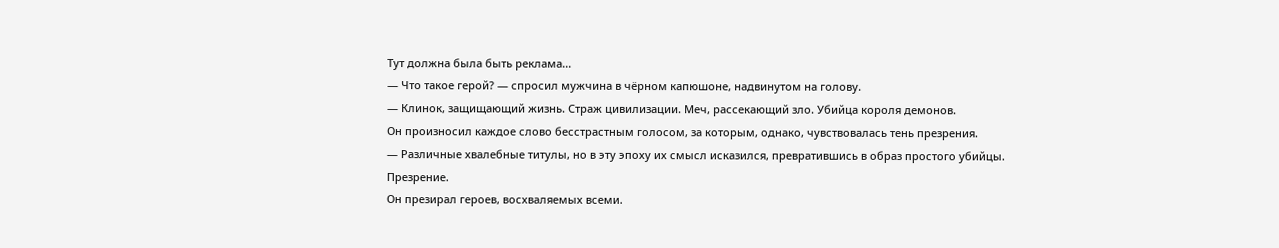Тут должна была быть реклама...
— Что такое герой? — спросил мужчина в чёрном капюшоне, надвинутом на голову.
— Клинок, защищающий жизнь. Страж цивилизации. Меч, рассекающий зло. Убийца короля демонов.
Он произносил каждое слово бесстрастным голосом, за которым, однако, чувствовалась тень презрения.
— Различные хвалебные титулы, но в эту эпоху их смысл исказился, превратившись в образ простого убийцы.
Презрение.
Он презирал героев, восхваляемых всеми.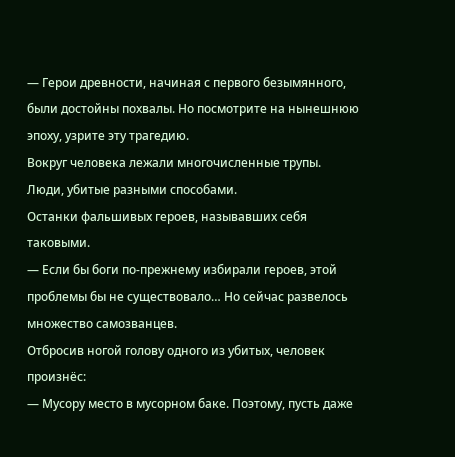— Герои древности, начиная с первого безымянного, были достойны похвалы. Но посмотрите на нынешнюю эпоху, узрите эту трагедию.
Вокруг человека лежали многочисленные трупы.
Люди, убитые разными способами.
Останки фальшивых героев, называвших себя таковыми.
— Если бы боги по-прежнему избирали героев, этой проблемы бы не существовало… Но сейчас развелось множество самозванцев.
Отбросив ногой голову одного из убитых, человек произнёс:
— Мусору место в мусорном баке. Поэтому, пусть даже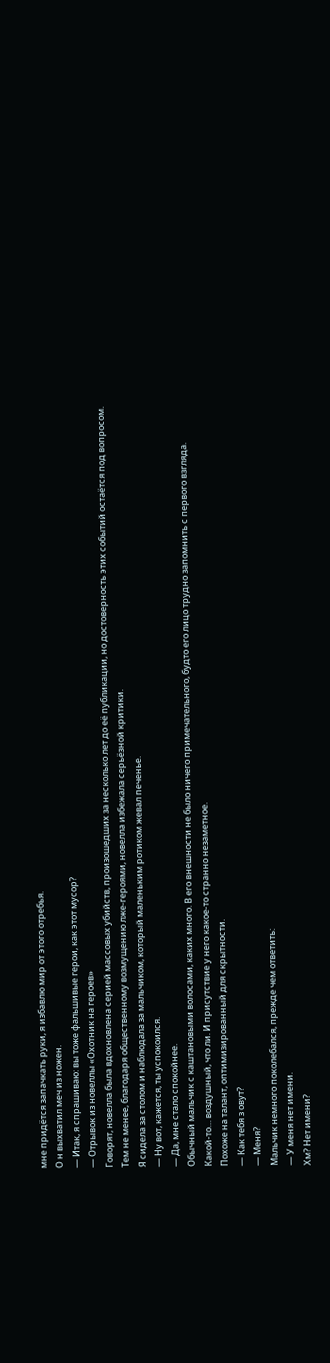мне придётся запачкать руки, я избавлю мир от этого отребья.
О н выхватил меч из ножен.
— Итак, я спрашиваю: вы тоже фальшивые герои, как этот мусор?
— Отрывок из новеллы «Охотник на героев»
Говорят, новелла была вдохновлена серией массовых убийств, произошедших за несколько лет до её публикации, но достоверность этих событий остаётся под вопросом.
Тем не менее, благодаря общественному возмущению лже-героями, новелла избежала серьёзной критики.
Я сидела за столом и наблюдала за мальчиком, который маленьким ротиком жевал печенье.
— Ну вот, кажется, ты успокоился.
— Да, мне стало спокойнее.
Обычный мальчик с каштановыми волосами, каких много. В его внешности не было ничего примечательного, будто его лицо трудно запомнить с первого взгляда.
Какой-то… воздушный, что ли. И присутствие у него какое-то странно незаметное.
Похоже на талант, оптимизированный для скрытности.
— Как тебя з овут?
— Меня?
Мальчик немного поколебался, прежде чем ответить:
— У меня нет имени.
Хм? Нет имени?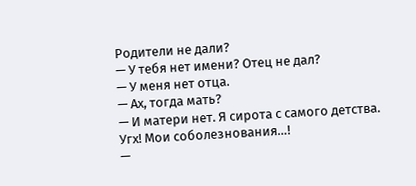Родители не дали?
— У тебя нет имени? Отец не дал?
— У меня нет отца.
— Ах, тогда мать?
— И матери нет. Я сирота с самого детства.
Угх! Мои соболезнования…!
—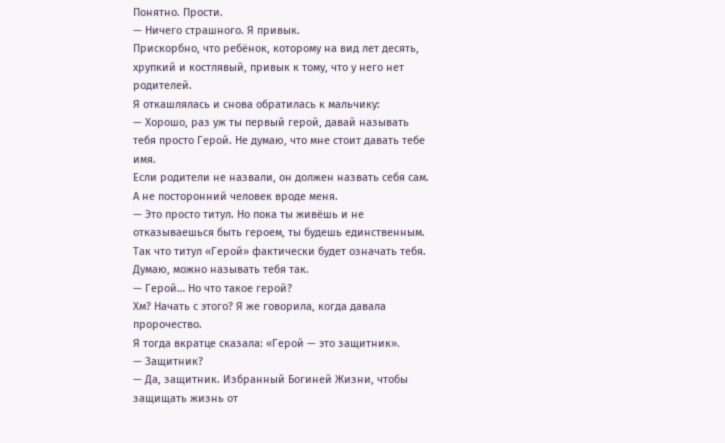Понятно. Прости.
— Ничего страшного. Я привык.
Прискорбно, что ребёнок, которому на вид лет десять, хрупкий и костлявый, привык к тому, что у него нет родителей.
Я откашлялась и снова обратилась к мальчику:
— Хорошо, раз уж ты первый герой, давай называть тебя просто Герой. Не думаю, что мне стоит давать тебе имя.
Если родители не назвали, он должен назвать себя сам.
А не посторонний человек вроде меня.
— Это просто титул. Но пока ты живёшь и не отказываешься быть героем, ты будешь единственным. Так что титул «Герой» фактически будет означать тебя. Думаю, можно называть тебя так.
— Герой… Но что такое герой?
Хм? Начать с этого? Я же говорила, когда давала пророчество.
Я тогда вкратце сказала: «Герой — это защитник».
— Защитник?
— Да, защитник. Избранный Богиней Жизни, чтобы защищать жизнь от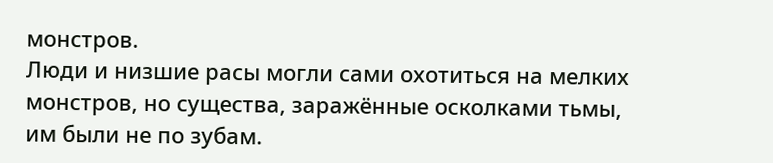монстров.
Люди и низшие расы могли сами охотиться на мелких монстров, но существа, заражённые осколками тьмы, им были не по зубам.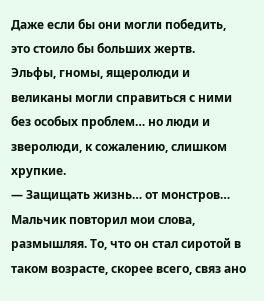Даже если бы они могли победить, это стоило бы больших жертв.
Эльфы, гномы, ящеролюди и великаны могли справиться с ними без особых проблем… но люди и зверолюди, к сожалению, слишком хрупкие.
— Защищать жизнь… от монстров…
Мальчик повторил мои слова, размышляя. То, что он стал сиротой в таком возрасте, скорее всего, связ ано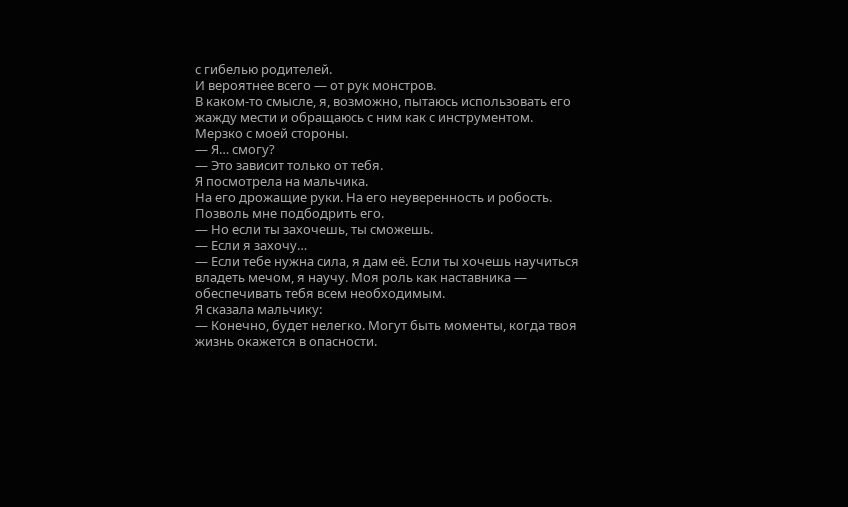с гибелью родителей.
И вероятнее всего — от рук монстров.
В каком-то смысле, я, возможно, пытаюсь использовать его жажду мести и обращаюсь с ним как с инструментом.
Мерзко с моей стороны.
— Я… смогу?
— Это зависит только от тебя.
Я посмотрела на мальчика.
На его дрожащие руки. На его неуверенность и робость.
Позволь мне подбодрить его.
— Но если ты захочешь, ты сможешь.
— Если я захочу…
— Если тебе нужна сила, я дам её. Если ты хочешь научиться владеть мечом, я научу. Моя роль как наставника — обеспечивать тебя всем необходимым.
Я сказала мальчику:
— Конечно, будет нелегко. Могут быть моменты, когда твоя жизнь окажется в опасности.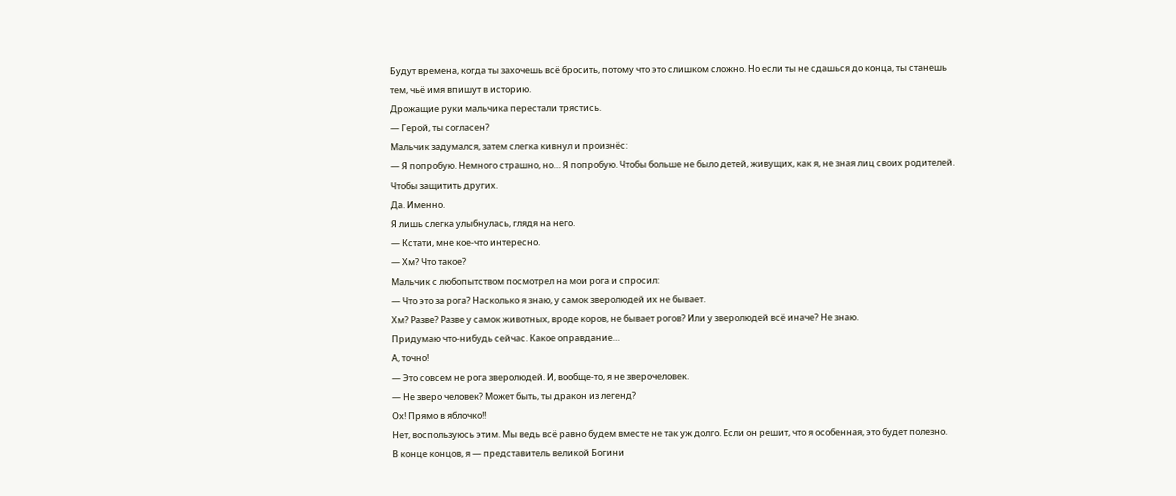Будут времена, когда ты захочешь всё бросить, потому что это слишком сложно. Но если ты не сдашься до конца, ты станешь тем, чьё имя впишут в историю.
Дрожащие руки мальчика перестали трястись.
— Герой, ты согласен?
Мальчик задумался, затем слегка кивнул и произнёс:
— Я попробую. Немного страшно, но… Я попробую. Чтобы больше не было детей, живущих, как я, не зная лиц своих родителей. Чтобы защитить других.
Да. Именно.
Я лишь слегка улыбнулась, глядя на него.
— Кстати, мне кое-что интересно.
— Хм? Что такое?
Мальчик с любопытством посмотрел на мои рога и спросил:
— Что это за рога? Насколько я знаю, у самок зверолюдей их не бывает.
Хм? Разве? Разве у самок животных, вроде коров, не бывает рогов? Или у зверолюдей всё иначе? Не знаю.
Придумаю что-нибудь сейчас. Какое оправдание…
А, точно!
— Это совсем не рога зверолюдей. И, вообще-то, я не зверочеловек.
— Не зверо человек? Может быть, ты дракон из легенд?
Ох! Прямо в яблочко!!
Нет, воспользуюсь этим. Мы ведь всё равно будем вместе не так уж долго. Если он решит, что я особенная, это будет полезно.
В конце концов, я — представитель великой Богини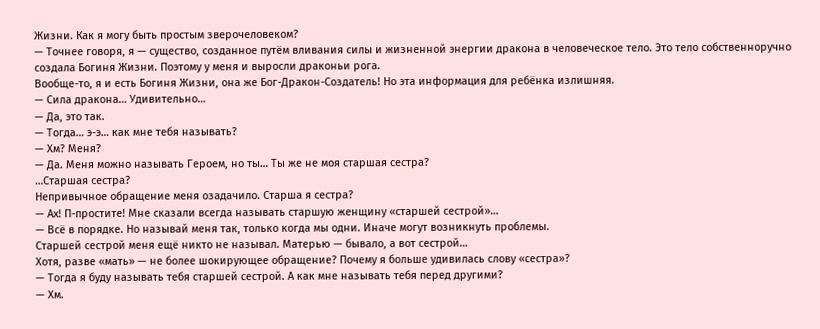Жизни. Как я могу быть простым зверочеловеком?
— Точнее говоря, я — существо, созданное путём вливания силы и жизненной энергии дракона в человеческое тело. Это тело собственноручно создала Богиня Жизни. Поэтому у меня и выросли драконьи рога.
Вообще-то, я и есть Богиня Жизни, она же Бог-Дракон-Создатель! Но эта информация для ребёнка излишняя.
— Сила дракона… Удивительно…
— Да, это так.
— Тогда… э-э… как мне тебя называть?
— Хм? Меня?
— Да. Меня можно называть Героем, но ты… Ты же не моя старшая сестра?
…Старшая сестра?
Непривычное обращение меня озадачило. Старша я сестра?
— Ах! П-простите! Мне сказали всегда называть старшую женщину «старшей сестрой»…
— Всё в порядке. Но называй меня так, только когда мы одни. Иначе могут возникнуть проблемы.
Старшей сестрой меня ещё никто не называл. Матерью — бывало, а вот сестрой…
Хотя, разве «мать» — не более шокирующее обращение? Почему я больше удивилась слову «сестра»?
— Тогда я буду называть тебя старшей сестрой. А как мне называть тебя перед другими?
— Хм.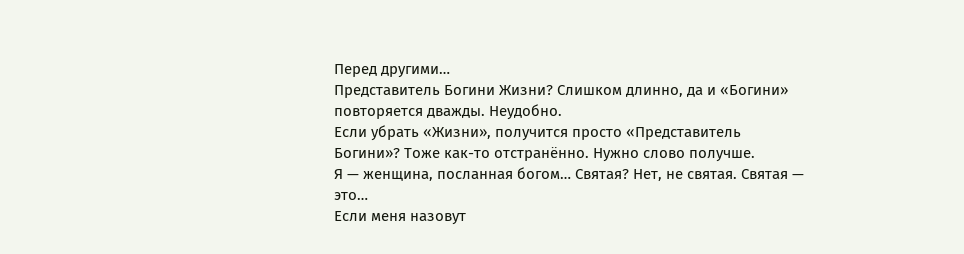Перед другими…
Представитель Богини Жизни? Слишком длинно, да и «Богини» повторяется дважды. Неудобно.
Если убрать «Жизни», получится просто «Представитель Богини»? Тоже как-то отстранённо. Нужно слово получше.
Я — женщина, посланная богом… Святая? Нет, не святая. Святая — это…
Если меня назовут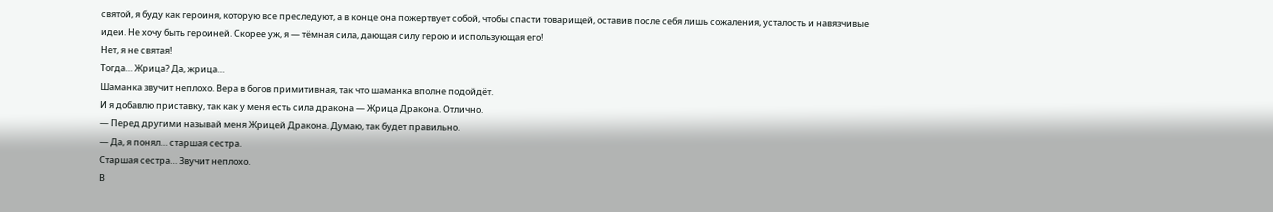святой, я буду как героиня, которую все преследуют, а в конце она пожертвует собой, чтобы спасти товарищей, оставив после себя лишь сожаления, усталость и навязчивые идеи. Не хочу быть героиней. Скорее уж, я — тёмная сила, дающая силу герою и использующая его!
Нет, я не святая!
Тогда… Жрица? Да, жрица…
Шаманка звучит неплохо. Вера в богов примитивная, так что шаманка вполне подойдёт.
И я добавлю приставку, так как у меня есть сила дракона — Жрица Дракона. Отлично.
— Перед другими называй меня Жрицей Дракона. Думаю, так будет правильно.
— Да, я понял… старшая сестра.
Старшая сестра… Звучит неплохо.
В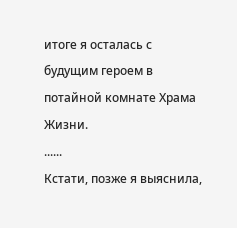итоге я осталась с будущим героем в потайной комнате Храма Жизни.
......
Кстати, позже я выяснила,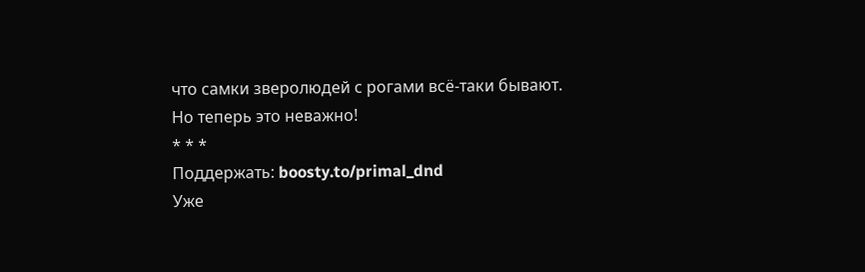что самки зверолюдей с рогами всё-таки бывают.
Но теперь это неважно!
* * *
Поддержать: boosty.to/primal_dnd
Уже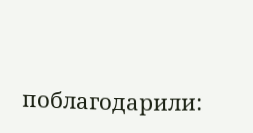поблагодарили: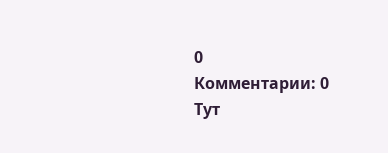0
Комментарии: 0
Тут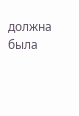должна была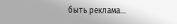быть реклама...